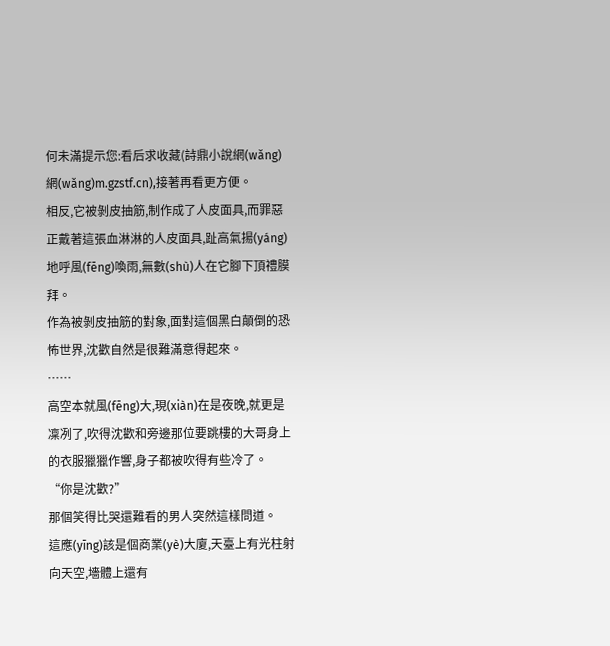何未滿提示您:看后求收藏(詩鼎小說網(wǎng)網(wǎng)m.gzstf.cn),接著再看更方便。
相反,它被剝皮抽筋,制作成了人皮面具,而罪惡正戴著這張血淋淋的人皮面具,趾高氣揚(yáng)地呼風(fēng)喚雨,無數(shù)人在它腳下頂禮膜拜。
作為被剝皮抽筋的對象,面對這個黑白顛倒的恐怖世界,沈歡自然是很難滿意得起來。
……
高空本就風(fēng)大,現(xiàn)在是夜晚,就更是凜冽了,吹得沈歡和旁邊那位要跳樓的大哥身上的衣服獵獵作響,身子都被吹得有些冷了。
“你是沈歡?”
那個笑得比哭還難看的男人突然這樣問道。
這應(yīng)該是個商業(yè)大廈,天臺上有光柱射向天空,墻體上還有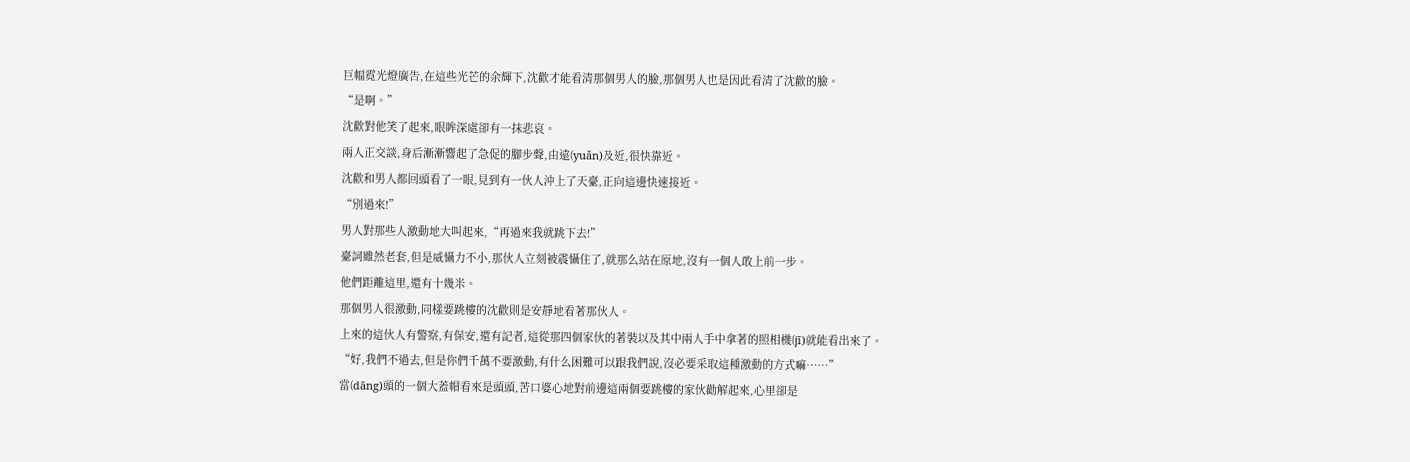巨幅霓光燈廣告,在這些光芒的余輝下,沈歡才能看清那個男人的臉,那個男人也是因此看清了沈歡的臉。
“是啊。”
沈歡對他笑了起來,眼眸深處卻有一抹悲哀。
兩人正交談,身后漸漸響起了急促的腳步聲,由遠(yuǎn)及近,很快靠近。
沈歡和男人都回頭看了一眼,見到有一伙人沖上了天臺,正向這邊快速接近。
“別過來!”
男人對那些人激動地大叫起來,“再過來我就跳下去!”
臺詞雖然老套,但是威懾力不小,那伙人立刻被震懾住了,就那么站在原地,沒有一個人敢上前一步。
他們距離這里,還有十幾米。
那個男人很激動,同樣要跳樓的沈歡則是安靜地看著那伙人。
上來的這伙人有警察,有保安,還有記者,這從那四個家伙的著裝以及其中兩人手中拿著的照相機(jī)就能看出來了。
“好,我們不過去,但是你們千萬不要激動,有什么困難可以跟我們說,沒必要采取這種激動的方式嘛……”
當(dāng)頭的一個大蓋帽看來是頭頭,苦口婆心地對前邊這兩個要跳樓的家伙勸解起來,心里卻是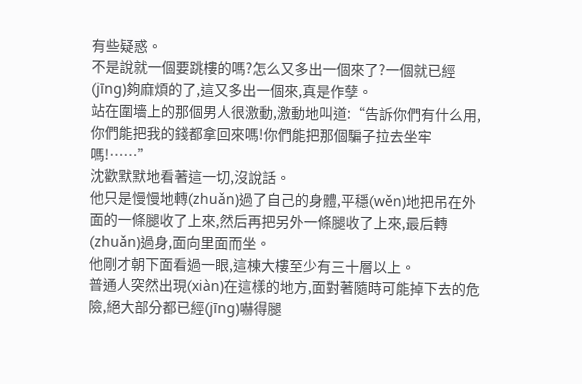有些疑惑。
不是說就一個要跳樓的嗎?怎么又多出一個來了?一個就已經(jīng)夠麻煩的了,這又多出一個來,真是作孽。
站在圍墻上的那個男人很激動,激動地叫道:“告訴你們有什么用,你們能把我的錢都拿回來嗎!你們能把那個騙子拉去坐牢嗎!……”
沈歡默默地看著這一切,沒說話。
他只是慢慢地轉(zhuǎn)過了自己的身體,平穩(wěn)地把吊在外面的一條腿收了上來,然后再把另外一條腿收了上來,最后轉(zhuǎn)過身,面向里面而坐。
他剛才朝下面看過一眼,這棟大樓至少有三十層以上。
普通人突然出現(xiàn)在這樣的地方,面對著隨時可能掉下去的危險,絕大部分都已經(jīng)嚇得腿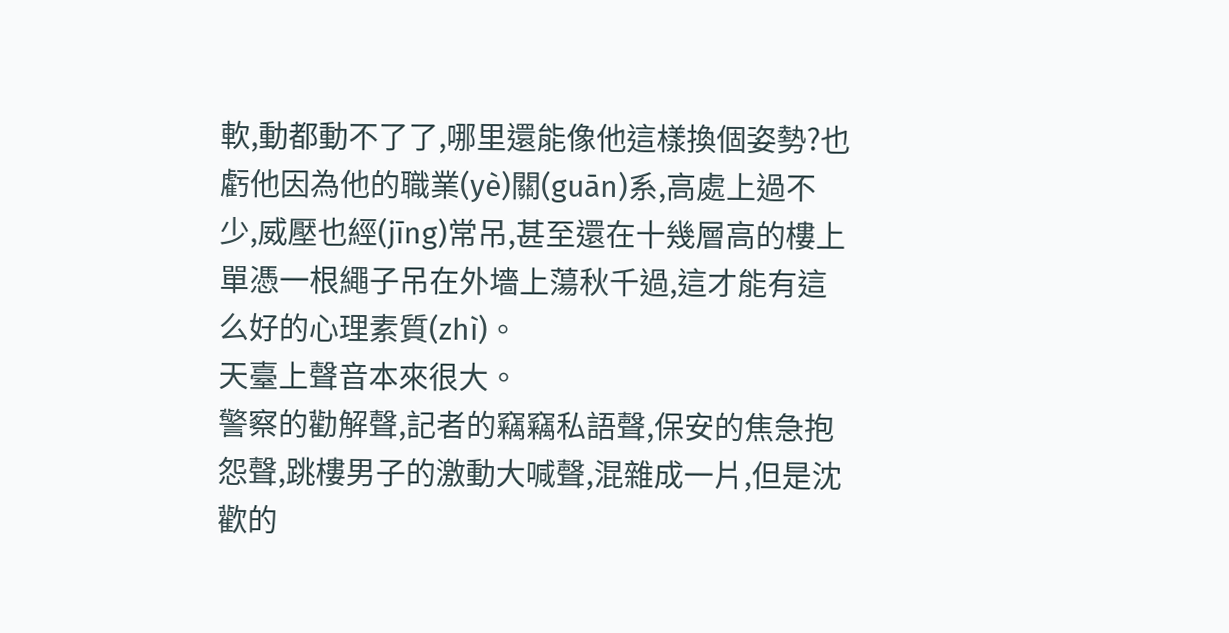軟,動都動不了了,哪里還能像他這樣換個姿勢?也虧他因為他的職業(yè)關(guān)系,高處上過不少,威壓也經(jīng)常吊,甚至還在十幾層高的樓上單憑一根繩子吊在外墻上蕩秋千過,這才能有這么好的心理素質(zhì)。
天臺上聲音本來很大。
警察的勸解聲,記者的竊竊私語聲,保安的焦急抱怨聲,跳樓男子的激動大喊聲,混雜成一片,但是沈歡的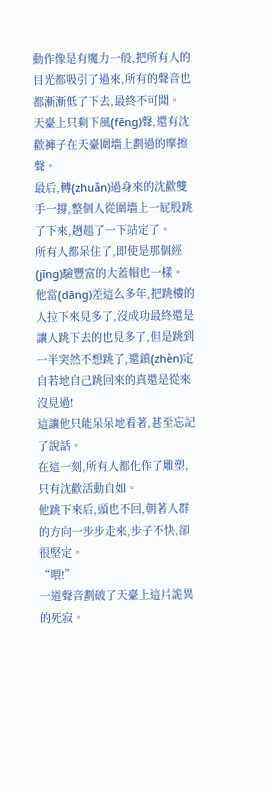動作像是有魔力一般,把所有人的目光都吸引了過來,所有的聲音也都漸漸低了下去,最終不可聞。
天臺上只剩下風(fēng)聲,還有沈歡褲子在天臺圍墻上劃過的摩擦聲。
最后,轉(zhuǎn)過身來的沈歡雙手一撐,整個人從圍墻上一屁股跳了下來,趔趄了一下站定了。
所有人都呆住了,即使是那個經(jīng)驗豐富的大蓋帽也一樣。
他當(dāng)差這么多年,把跳樓的人拉下來見多了,沒成功最終還是讓人跳下去的也見多了,但是跳到一半突然不想跳了,還鎮(zhèn)定自若地自己跳回來的真還是從來沒見過!
這讓他只能呆呆地看著,甚至忘記了說話。
在這一刻,所有人都化作了雕塑,只有沈歡活動自如。
他跳下來后,頭也不回,朝著人群的方向一步步走來,步子不快,卻很堅定。
“喂!”
一道聲音劃破了天臺上這片詭異的死寂。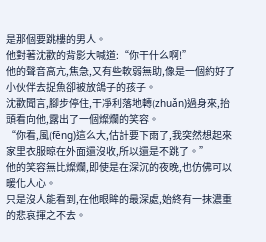是那個要跳樓的男人。
他對著沈歡的背影大喊道:“你干什么啊!”
他的聲音高亢,焦急,又有些軟弱無助,像是一個約好了小伙伴去捉魚卻被放鴿子的孩子。
沈歡聞言,腳步停住,干凈利落地轉(zhuǎn)過身來,抬頭看向他,露出了一個燦爛的笑容。
“你看,風(fēng)這么大,估計要下雨了,我突然想起來家里衣服晾在外面還沒收,所以還是不跳了。”
他的笑容無比燦爛,即使是在深沉的夜晚,也仿佛可以暖化人心。
只是沒人能看到,在他眼眸的最深處,始終有一抹濃重的悲哀揮之不去。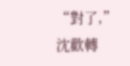“對了,”
沈歡轉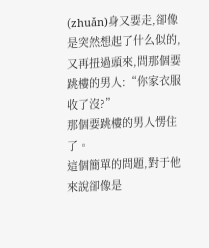(zhuǎn)身又要走,卻像是突然想起了什么似的,又再扭過頭來,問那個要跳樓的男人:“你家衣服收了沒?”
那個要跳樓的男人愣住了。
這個簡單的問題,對于他來說卻像是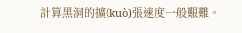計算黑洞的擴(kuò)張速度一般艱難。